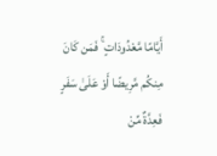أَيَّامًا مَّعْدُودَاتٍ ۚ فَمَن كَانَ مِنكُم مَّرِيضًا أَوْ عَلَىٰ سَفَرٍ فَعِدَّةٌ مِّنْ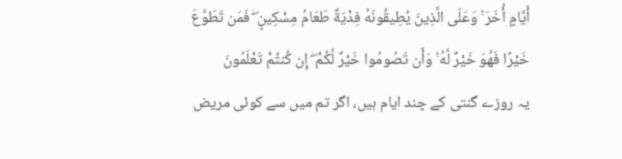أَيَّامٍ أُخَرَ ۚ وَعَلَى الَّذِينَ يُطِيقُونَهُ فِدْيَةٌ طَعَامُ مِسْكِينٍ ۖ فَمَن تَطَوَّعَ خَيْرًا فَهُوَ خَيْرٌ لَّهُ ۚ وَأَن تَصُومُوا خَيْرٌ لَّكُمْ ۖ إِن كُنتُمْ تَعْلَمُونَ
یہ روزے گنتی کے چند ایام ہیں، اگر تم میں سے کوئی مریض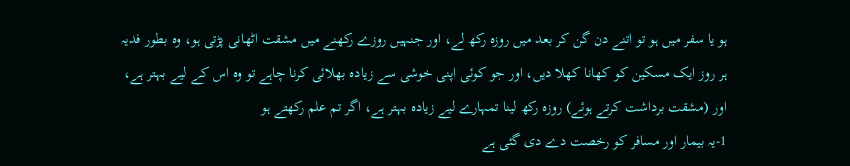ہو یا سفر میں ہو تو اتنے دن گن کر بعد میں روزہ رکھ لے، اور جنہیں روزے رکھنے میں مشقت اٹھانی پڑتی ہو، وہ بطور فدیہ ہر روز ایک مسکین کو کھانا کھلا دیں، اور جو کوئی اپنی خوشی سے زیادہ بھلائی کرنا چاہے تو وہ اس کے لیے بہتر ہے، اور (مشقت برداشت کرتے ہوئے) روزہ رکھ لینا تمہارے لیے زیادہ بہتر ہے، اگر تم علم رکھتے ہو
1-یہ بیمار اور مسافر کو رخصت دے دی گئی ہے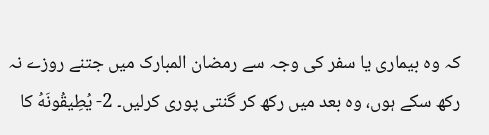کہ وہ بیماری یا سفر کی وجہ سے رمضان المبارک میں جتنے روزے نہ رکھ سکے ہوں، وہ بعد میں رکھ کر گنتی پوری کرلیں۔ 2- يُطِيقُونَهُ کا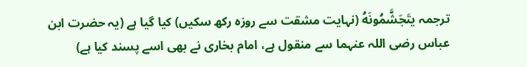ترجمہ يتَجَشَّمُونَهُ (نہایت مشقت سے روزہ رکھ سکیں) کیا گیا ہے (یہ حضرت ابن عباس رضی اللہ عنہما سے منقول ہے، امام بخاری نے بھی اسے پسند کیا ہے)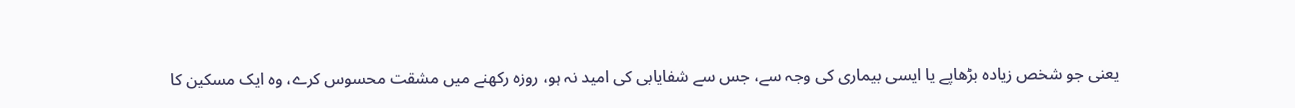یعنی جو شخص زیادہ بڑھاپے یا ایسی بیماری کی وجہ سے، جس سے شفایابی کی امید نہ ہو، روزہ رکھنے میں مشقت محسوس کرے، وہ ایک مسکین کا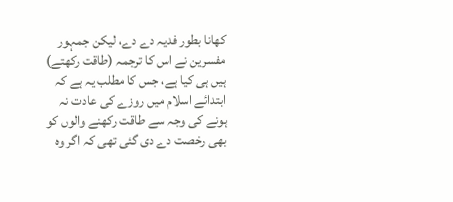کھانا بطور فدیہ دے دے، لیکن جمہور مفسرین نے اس کا ترجمہ (طاقت رکھتے) ہیں ہی کیا ہے، جس کا مطلب یہ ہے کہ ابتدائے اسلام میں روزے کی عادت نہ ہونے کی وجہ سے طاقت رکھنے والوں کو بھی رخصت دے دی گئی تھی کہ اگر وہ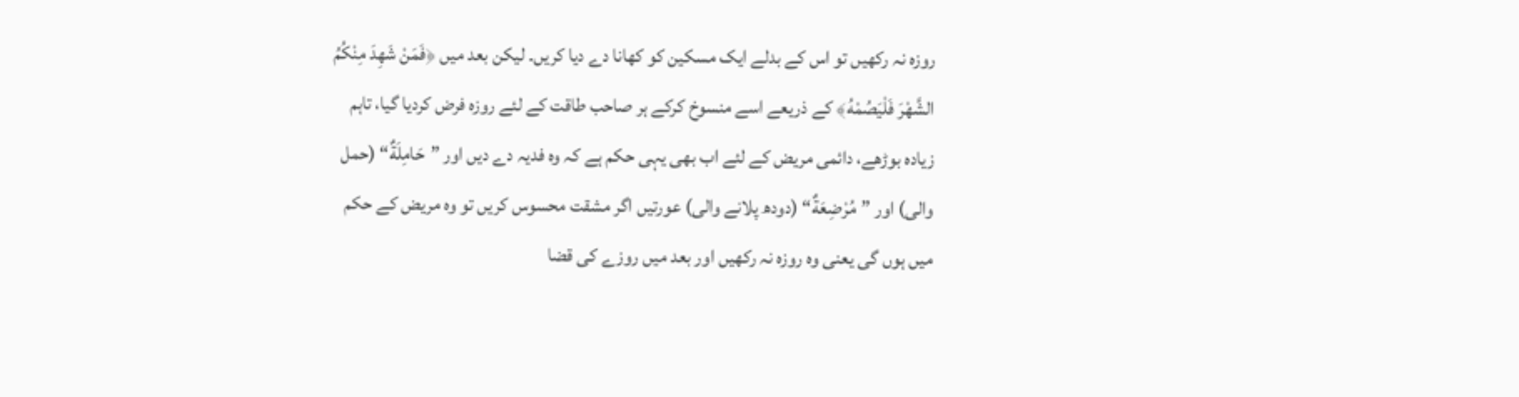روزہ نہ رکھیں تو اس کے بدلے ایک مسکین کو کھانا دے دیا کریں۔ لیکن بعد میں ﴿فَمَنْ شَهِدَ مِنْكُمُ الشَّهْرَ فَلْيَصُمْهُ﴾ کے ذریعے اسے منسوخ کرکے ہر صاحب طاقت کے لئے روزہ فرض کردیا گیا، تاہم زیادہ بوڑھے، دائمی مریض کے لئے اب بھی یہی حکم ہے کہ وہ فدیہ دے دیں اور ”حَامِلَةٌ“ (حمل والی) اور ”مُرْضِعَةٌ“ (دودھ پلانے والی) عورتیں اگر مشقت محسوس کریں تو وہ مریض کے حکم میں ہوں گی یعنی وہ روزہ نہ رکھیں اور بعد میں روزے کی قضا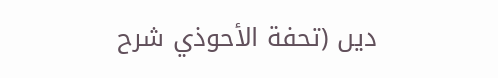دیں (تحفة الأحوذي شرح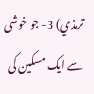ترمذي) 3- جو خوشی سے ایک مسکین کی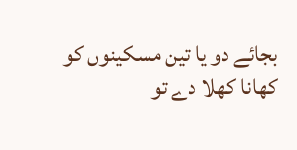بجائے دو یا تین مسکینوں کو کھانا کھلا دے تو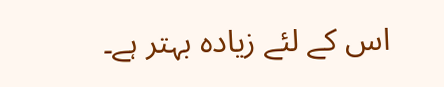اس کے لئے زیادہ بہتر ہے۔